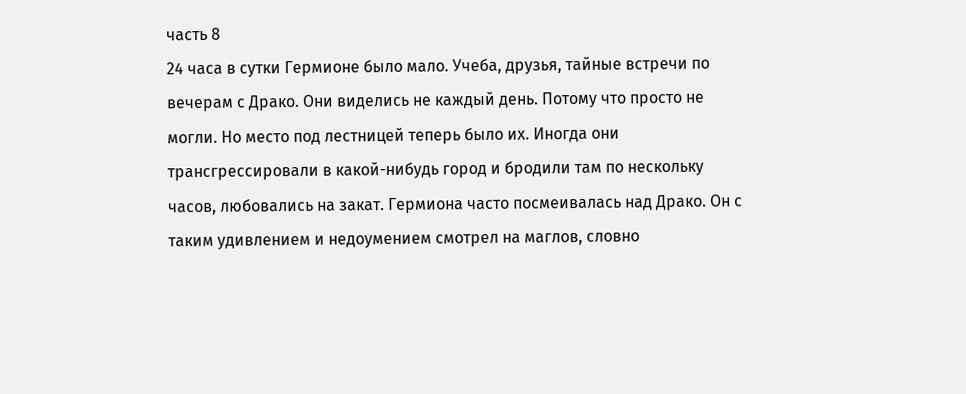часть 8
24 часа в сутки Гермионе было мало. Учеба, друзья, тайные встречи по вечерам с Драко. Они виделись не каждый день. Потому что просто не могли. Но место под лестницей теперь было их. Иногда они трансгрессировали в какой-нибудь город и бродили там по нескольку часов, любовались на закат. Гермиона часто посмеивалась над Драко. Он с таким удивлением и недоумением смотрел на маглов, словно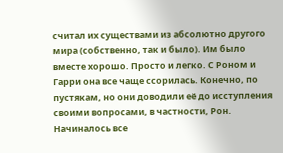считал их существами из абсолютно другого мира (собственно, так и было). Им было вместе хорошо. Просто и легко. С Роном и Гарри она все чаще ссорилась. Конечно, по пустякам, но они доводили её до исступления своими вопросами, в частности, Рон. Начиналось все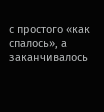с простого «как спалось», а заканчивалось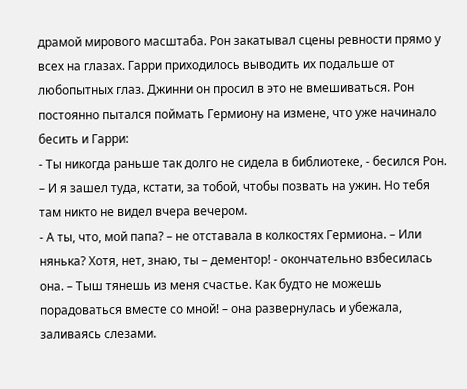драмой мирового масштаба. Рон закатывал сцены ревности прямо у всех на глазах. Гарри приходилось выводить их подальше от любопытных глаз. Джинни он просил в это не вмешиваться. Рон постоянно пытался поймать Гермиону на измене, что уже начинало бесить и Гарри:
- Ты никогда раньше так долго не сидела в библиотеке, - бесился Рон. – И я зашел туда, кстати, за тобой, чтобы позвать на ужин. Но тебя там никто не видел вчера вечером.
- А ты, что, мой папа? – не отставала в колкостях Гермиона. – Или нянька? Хотя, нет, знаю, ты – дементор! - окончательно взбесилась она. – Тыш тянешь из меня счастье. Как будто не можешь порадоваться вместе со мной! – она развернулась и убежала, заливаясь слезами.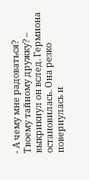- А чему мне радоваться? Твоему тайному дружку? – выкрикнул он вслед. Гермиона остановилась. Она резко повернулась и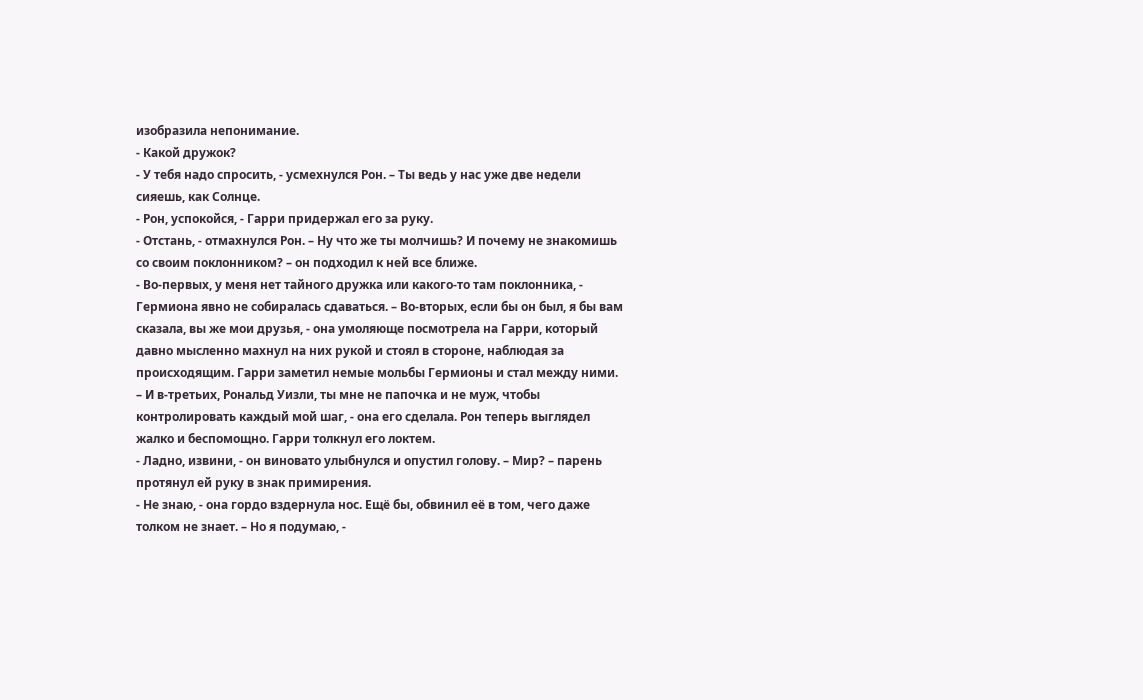изобразила непонимание.
- Какой дружок?
- У тебя надо спросить, - усмехнулся Рон. – Ты ведь у нас уже две недели сияешь, как Солнце.
- Рон, успокойся, - Гарри придержал его за руку.
- Отстань, - отмахнулся Рон. – Ну что же ты молчишь? И почему не знакомишь со своим поклонником? – он подходил к ней все ближе.
- Во-первых, у меня нет тайного дружка или какого-то там поклонника, - Гермиона явно не собиралась сдаваться. – Во-вторых, если бы он был, я бы вам сказала, вы же мои друзья, - она умоляюще посмотрела на Гарри, который давно мысленно махнул на них рукой и стоял в стороне, наблюдая за происходящим. Гарри заметил немые мольбы Гермионы и стал между ними. – И в-третьих, Рональд Уизли, ты мне не папочка и не муж, чтобы контролировать каждый мой шаг, - она его сделала. Рон теперь выглядел жалко и беспомощно. Гарри толкнул его локтем.
- Ладно, извини, - он виновато улыбнулся и опустил голову. – Мир? – парень протянул ей руку в знак примирения.
- Не знаю, - она гордо вздернула нос. Ещё бы, обвинил её в том, чего даже толком не знает. – Но я подумаю, -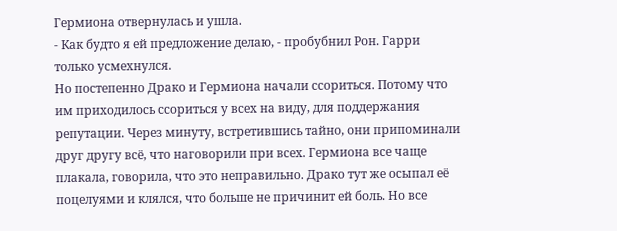Гермиона отвернулась и ушла.
- Как будто я ей предложение делаю, - пробубнил Рон. Гарри только усмехнулся.
Но постепенно Драко и Гермиона начали ссориться. Потому что им приходилось ссориться у всех на виду, для поддержания репутации. Через минуту, встретившись тайно, они припоминали друг другу всё, что наговорили при всех. Гермиона все чаще плакала, говорила, что это неправильно. Драко тут же осыпал её поцелуями и клялся, что больше не причинит ей боль. Но все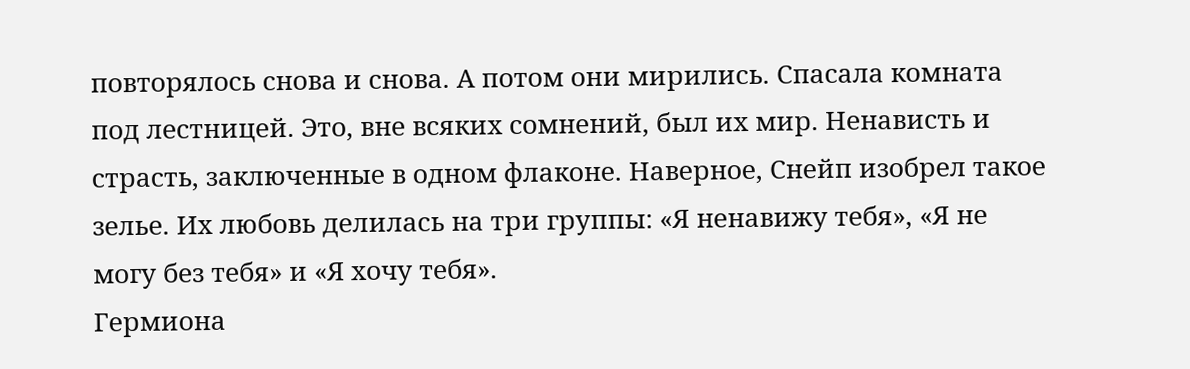повторялось снова и снова. А потом они мирились. Спасала комната под лестницей. Это, вне всяких сомнений, был их мир. Ненависть и страсть, заключенные в одном флаконе. Наверное, Снейп изобрел такое зелье. Их любовь делилась на три группы: «Я ненавижу тебя», «Я не могу без тебя» и «Я хочу тебя».
Гермиона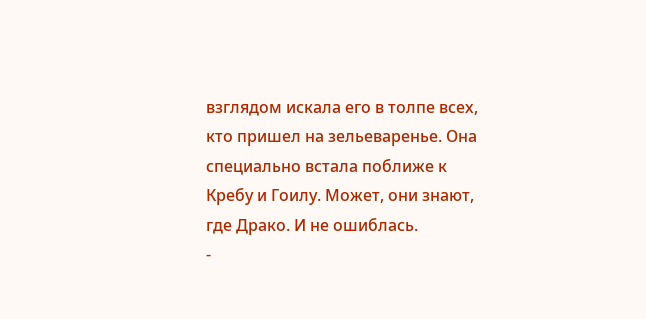взглядом искала его в толпе всех, кто пришел на зельеваренье. Она специально встала поближе к Кребу и Гоилу. Может, они знают, где Драко. И не ошиблась.
-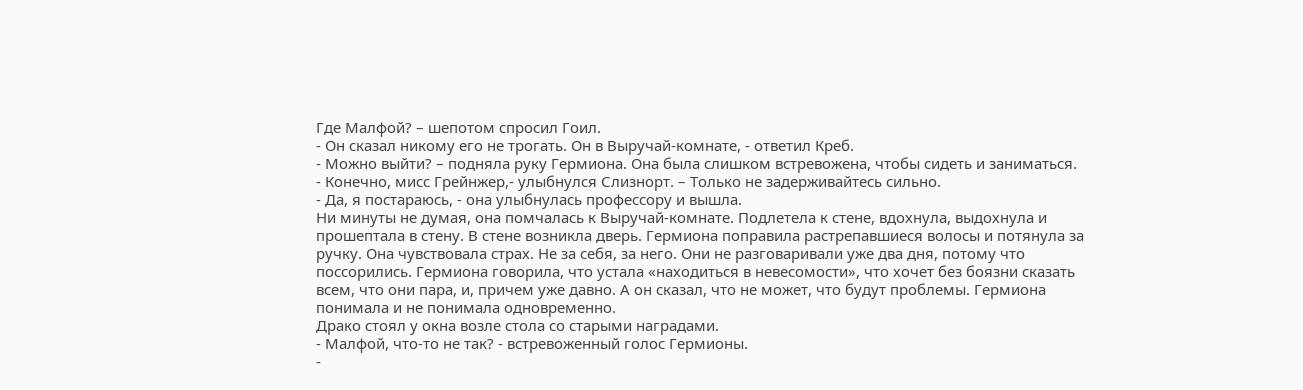Где Малфой? – шепотом спросил Гоил.
- Он сказал никому его не трогать. Он в Выручай-комнате, - ответил Креб.
- Можно выйти? – подняла руку Гермиона. Она была слишком встревожена, чтобы сидеть и заниматься.
- Конечно, мисс Грейнжер,- улыбнулся Слизнорт. – Только не задерживайтесь сильно.
- Да, я постараюсь, - она улыбнулась профессору и вышла.
Ни минуты не думая, она помчалась к Выручай-комнате. Подлетела к стене, вдохнула, выдохнула и прошептала в стену. В стене возникла дверь. Гермиона поправила растрепавшиеся волосы и потянула за ручку. Она чувствовала страх. Не за себя, за него. Они не разговаривали уже два дня, потому что поссорились. Гермиона говорила, что устала «находиться в невесомости», что хочет без боязни сказать всем, что они пара, и, причем уже давно. А он сказал, что не может, что будут проблемы. Гермиона понимала и не понимала одновременно.
Драко стоял у окна возле стола со старыми наградами.
- Малфой, что-то не так? - встревоженный голос Гермионы.
-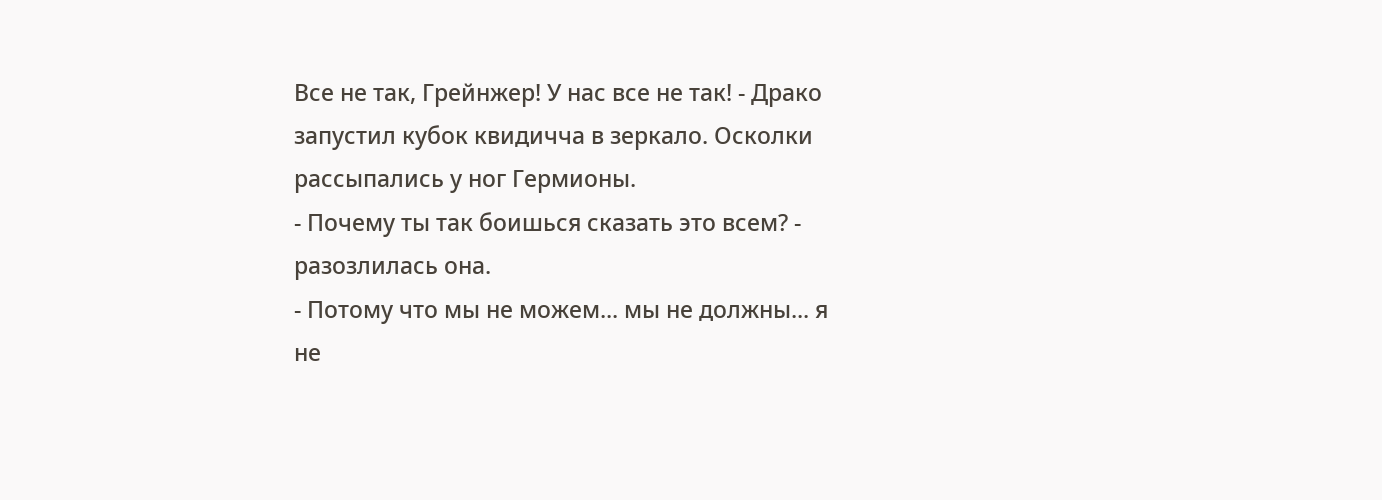Все не так, Грейнжер! У нас все не так! - Драко запустил кубок квидичча в зеркало. Осколки рассыпались у ног Гермионы.
- Почему ты так боишься сказать это всем? - разозлилась она.
- Потому что мы не можем... мы не должны... я не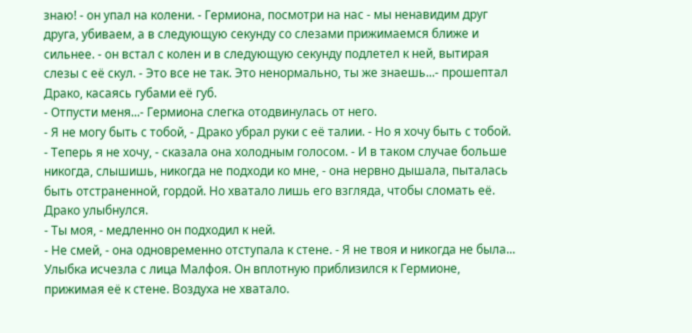знаю! - он упал на колени. - Гермиона, посмотри на нас - мы ненавидим друг друга, убиваем, а в следующую секунду со слезами прижимаемся ближе и сильнее. - он встал с колен и в следующую секунду подлетел к ней, вытирая слезы с её скул. - Это все не так. Это ненормально, ты же знаешь...- прошептал Драко, касаясь губами её губ.
- Отпусти меня...- Гермиона слегка отодвинулась от него.
- Я не могу быть с тобой, - Драко убрал руки с её талии. - Но я хочу быть с тобой.
- Теперь я не хочу, - сказала она холодным голосом. - И в таком случае больше никогда, слышишь, никогда не подходи ко мне, - она нервно дышала, пыталась быть отстраненной, гордой. Но хватало лишь его взгляда, чтобы сломать её. Драко улыбнулся.
- Ты моя, - медленно он подходил к ней.
- Не смей, - она одновременно отступала к стене. - Я не твоя и никогда не была...
Улыбка исчезла с лица Малфоя. Он вплотную приблизился к Гермионе, прижимая её к стене. Воздуха не хватало.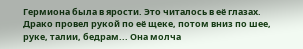Гермиона была в ярости. Это читалось в её глазах. Драко провел рукой по её щеке, потом вниз по шее, руке, талии, бедрам... Она молча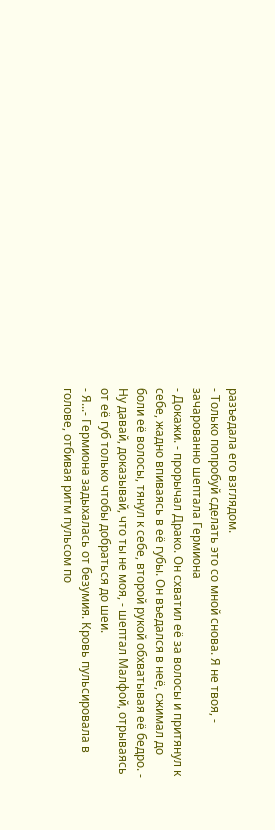разъедала его взглядом.
- Только попробуй сделать это со мной снова. Я не твоя, - зачарованно шептала Гермиона
- Докажи. - прорычал Драко. Он схватил её за волосы и притянул к себе, жадно впиваясь в её губы. Он въедался в неё, сжимал до боли её волосы, тянул к себе, второй рукой обхватывая её бедро. - Ну давай, доказывай, что ты не моя, - шептал Малфой, отрываясь от её губ только чтобы добраться до шеи.
- Я...- Гермиона задыхалась от безумия. Кровь пульсировала в голове, отбивая ритм пульсом по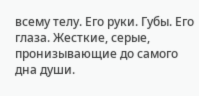всему телу. Его руки. Губы. Его глаза. Жесткие, серые, пронизывающие до самого дна души.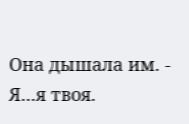Она дышала им. - Я...я твоя.